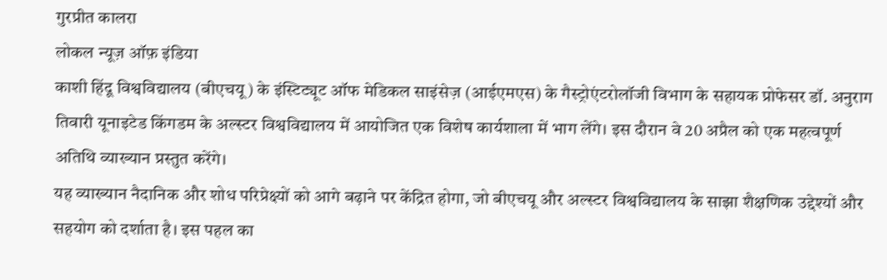गुरप्रीत कालरा
लोकल न्यूज़ ऑफ़ इंडिया
काशी हिंदू विश्वविद्यालय (बीएचयू) के इंस्टिट्यूट ऑफ मेडिकल साइंसेज़ (आईएमएस) के गैस्ट्रोएंटरोलॉजी विभाग के सहायक प्रोफेसर डॉ. अनुराग तिवारी यूनाइटेड किंगडम के अल्स्टर विश्वविद्यालय में आयोजित एक विशेष कार्यशाला में भाग लेंगे। इस दौरान वे 20 अप्रैल को एक महत्वपूर्ण अतिथि व्याख्यान प्रस्तुत करेंगे।
यह व्याख्यान नैदानिक और शोध परिप्रेक्ष्यों को आगे बढ़ाने पर केंद्रित होगा, जो बीएचयू और अल्स्टर विश्वविद्यालय के साझा शैक्षणिक उद्देश्यों और सहयोग को दर्शाता है। इस पहल का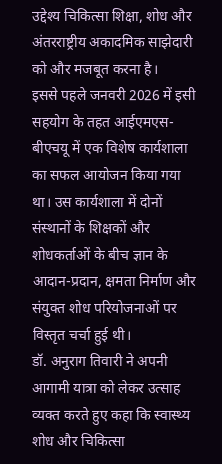उद्देश्य चिकित्सा शिक्षा, शोध और अंतरराष्ट्रीय अकादमिक साझेदारी को और मजबूत करना है।
इससे पहले जनवरी 2026 में इसी सहयोग के तहत आईएमएस-बीएचयू में एक विशेष कार्यशाला का सफल आयोजन किया गया था। उस कार्यशाला में दोनों संस्थानों के शिक्षकों और शोधकर्ताओं के बीच ज्ञान के आदान-प्रदान, क्षमता निर्माण और संयुक्त शोध परियोजनाओं पर विस्तृत चर्चा हुई थी।
डॉ. अनुराग तिवारी ने अपनी आगामी यात्रा को लेकर उत्साह व्यक्त करते हुए कहा कि स्वास्थ्य शोध और चिकित्सा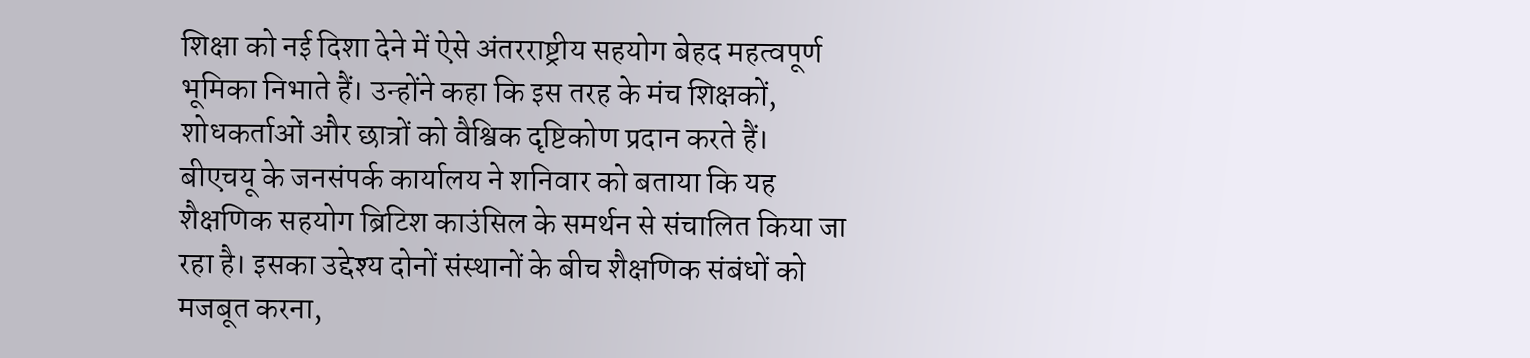शिक्षा को नई दिशा देने में ऐसे अंतरराष्ट्रीय सहयोग बेहद महत्वपूर्ण भूमिका निभाते हैं। उन्होंने कहा कि इस तरह के मंच शिक्षकों, शोधकर्ताओं और छात्रों को वैश्विक दृष्टिकोण प्रदान करते हैं।
बीएचयू के जनसंपर्क कार्यालय ने शनिवार को बताया कि यह शैक्षणिक सहयोग ब्रिटिश काउंसिल के समर्थन से संचालित किया जा रहा है। इसका उद्देश्य दोनों संस्थानों के बीच शैक्षणिक संबंधों को मजबूत करना,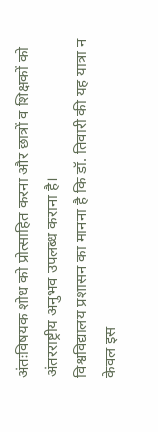अंतःविषयक शोध को प्रोत्साहित करना और छात्रों व शिक्षकों को अंतरराष्ट्रीय अनुभव उपलब्ध कराना है।
विश्वविद्यालय प्रशासन का मानना है कि डॉ. तिवारी की यह यात्रा न केवल इस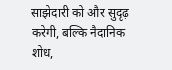साझेदारी को और सुदृढ़ करेगी, बल्कि नैदानिक शोध,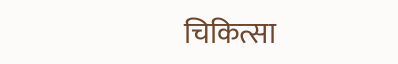चिकित्सा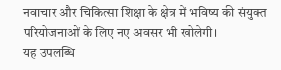नवाचार और चिकित्सा शिक्षा के क्षेत्र में भविष्य की संयुक्त परियोजनाओं के लिए नए अवसर भी खोलेगी।
यह उपलब्धि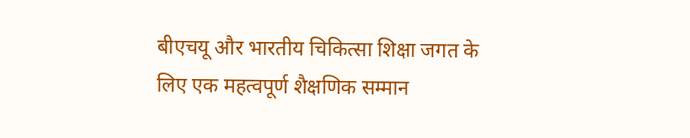बीएचयू और भारतीय चिकित्सा शिक्षा जगत के लिए एक महत्वपूर्ण शैक्षणिक सम्मान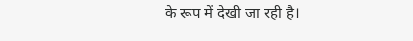के रूप में देखी जा रही है।